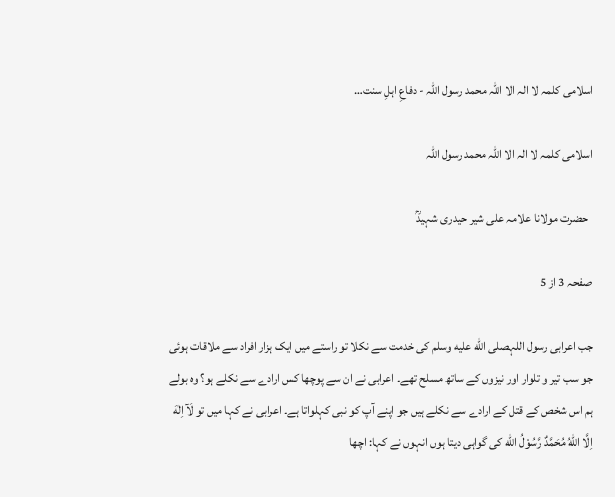اسلامی کلمہ لا الہ الا اللہ محمد رسول اللہ - دفاعِ اہلِ سنت…

اسلامی کلمہ لا الہ الا اللہ محمد رسول اللہ

  حضرت مولانا علامہ علی شیر حیدری شہیدؒ

صفحہ 3 از 5

جب اعرابی رسول اللہصلى الله عليه وسلم کی خدمت سے نکلا تو راستے میں ایک ہزار افراد سے ملاقات ہوئی جو سب تیر و تلوار اور نیزوں کے ساتھ مسلح تھے۔ اعرابی نے ان سے پوچھا کس ارادے سے نکلے ہو؟ وہ بولے ہم اس شخص کے قتل کے ارادے سے نکلے ہیں جو اپنے آپ کو نبی کہلواتا ہے۔ اعرابی نے کہا میں تو لَآ اِلٰهَ اِلَّا اللهُ مُحَمَّدٌ رَّسُوْلُ الله کی گواہی دیتا ہوں انہوں نے کہا: اچھا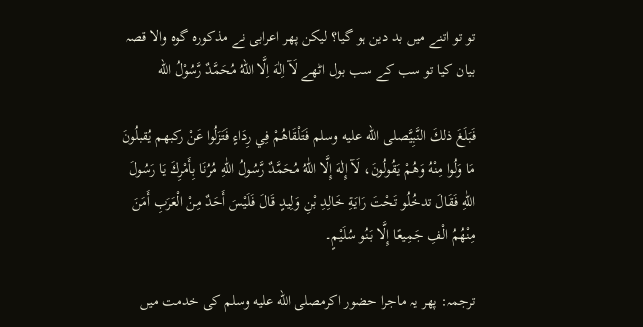تو تو اتنے میں بد دین ہو گیا؟ لیکن پھر اعرابی نے مذکورہ گوہ والا قصہ بیان کیا تو سب کے سب بول اٹھے لَآ اِلٰهَ اِلَّا اللهُ مُحَمَّدٌ رَّسُوْلُ الله

فَبَلَغَ ذلكَ النَّبِيَّصلى الله عليه وسلم فَتَلْقَاهُمْ فِي رِدَاءٍ فَتَزَلُوا عَنْ ركبهم يُقبلُونَ مَا وَلُوا مِنْهُ وَهُمْ يَقُولُونَ، لَآ إِلٰهَ إِلَّا اللّٰهُ مُحَمَّدٌ رَّسُولُ اللّٰهِ مُرُنَا بِأَمْرِكَ يَا رَسُولَ اللّٰهِ فَقَالَ تدخُلُو تَحْتَ رَايَةِ خَالِدِ بْنِ وَلِيدٍ قَالَ فَلَيْسَ أَحَدٌ مِنْ الْعَرَبِ أَمَنَ مِنْهُمُ الْفِ جَمِيعًا إِلَّا بَنُو سُلَيْمٍ۔

ترجمہ: پھر یہ ماجرا حضور اکرمصلى الله عليه وسلم کی خدمت میں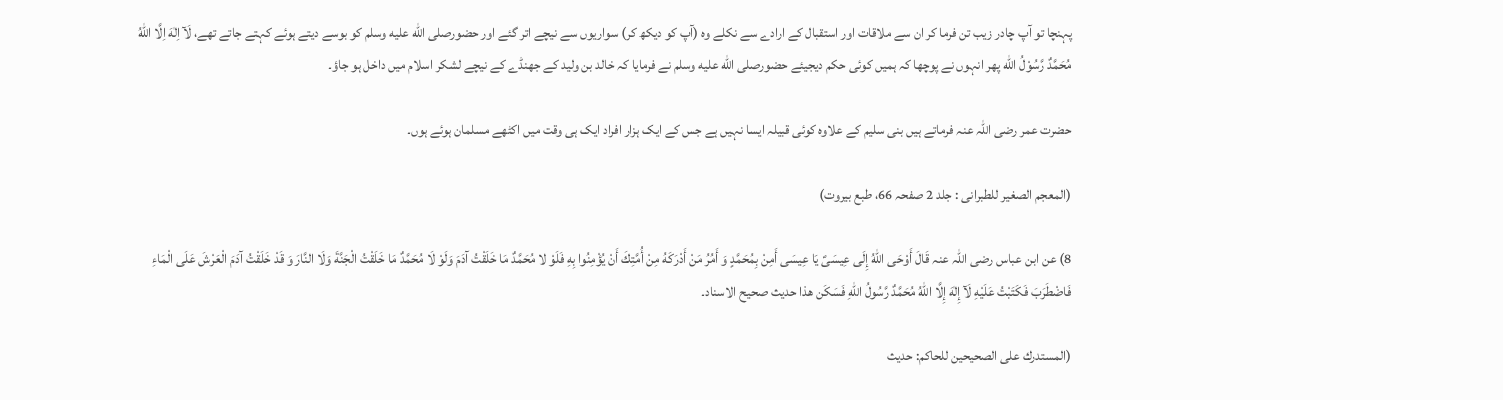پہنچا تو آپ چادر زیب تن فرما کر ان سے ملاقات اور استقبال کے ارادے سے نکلے وہ (آپ کو دیکھ کر) سواریوں سے نیچے اتر گئے اور حضورصلى الله عليه وسلم کو بوسے دیتے ہوئے کہتے جاتے تھے، لَآ اِلٰهَ اِلَّا اللهُ مُحَمَّدٌ رَّسُوْلُ الله پھر انہوں نے پوچھا کہ ہمیں کوئی حکم دیجیئے حضورصلى الله عليه وسلم نے فرمایا کہ خالد بن ولید کے جھنڈے کے نیچے لشکر اسلام میں داخل ہو جاؤ۔

حضرت عمر رضی اللہ عنہ فرماتے ہیں بنی سلیم کے علاوہ کوئی قبیلہ ایسا نہیں ہے جس کے ایک ہزار افراد ایک ہی وقت میں اکٹھے مسلمان ہوئے ہوں۔

(المعجم الصغير للطبرانی : جلد 2 صفحہ 66، طبع بیروت)

8) عن ابن عباس رضی اللہ عنہ قَالَ أَوْحَى اللّٰهُ إِلَى عِيسَىؑ یَا عِيسَى أَمِنْ بِمُحَمَّدٍ وَ أَمُرُ مَنْ أَدْرَكَهُ مِنْ أُمَّتِكَ أَنْ يُؤْمِنُوا بِهِ فَلَوْ لا مُحَمَّدٌ مَا خَلَقْتُ آدَمَ وَلَوْ لَا مُحَمَّدٌ مَا خَلَقْتُ الْجَنَّةَ وَلَا النَّارَ وَ قَدْ خَلَقْتُ آدَمَ الْعَرْشَ عَلَى الْمَاءِ فَاضْطَرَبَ فَكَتَبْتُ عَلَيْهِ لَآ إِلٰهَ إِلَّا اللّٰهُ مُحَمَّدٌ رَّسُولُ اللّٰهِ فَسَكَن هذا حديث صحيح الاسناد۔

(المستدرك على الصحيحين للحاكم: حديث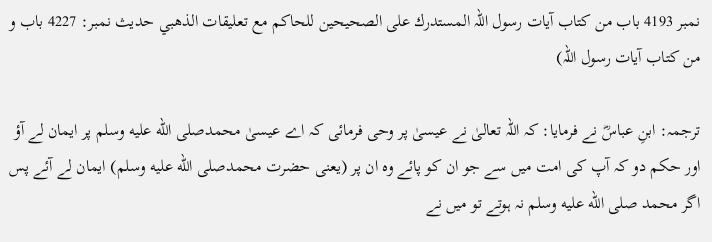نمبر 4193 باب من كتاب آیات رسول اللہ المستدرك على الصحيحين للحاكم مع تعليقات الذهبي حدیث نمبر: 4227 باب و من کتاب آیات رسول اللہ)

ترجمہ: ابنِ عباسؓ نے فرمایا: کہ اللہ تعالیٰ نے عیسیٰ پر وحی فرمائی کہ اے عیسیٰ محمدصلى الله عليه وسلم پر ایمان لے آؤ اور حکم دو کہ آپ کی امت میں سے جو ان کو پائے وہ ان پر (یعنی حضرت محمدصلى الله عليه وسلم) ایمان لے آئے پس اگر محمد صلى الله عليه وسلم نہ ہوتے تو میں نے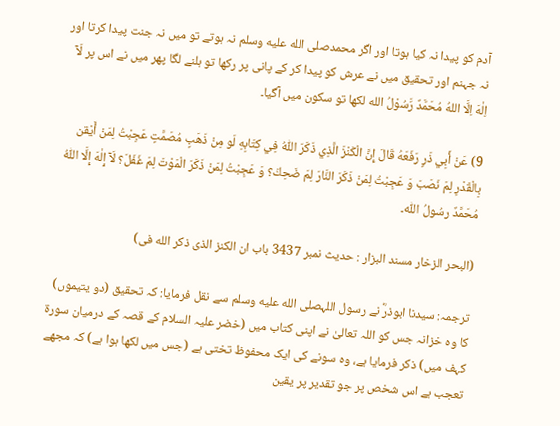آدم کو پیدا نہ کیا ہوتا اور اگر محمدصلى الله عليه وسلم نہ ہوتے تو میں نہ جنت پیدا کرتا اور نہ جہنم اور تحقیق میں نے عرش کو پیدا کر کے پانی پر رکھا تو ہلنے لگا پھر میں نے اس پر لَآ اِلٰهَ اِلَّا اللهُ مُحَمَّدٌ رَّسُوْلُ الله لکھا تو سکون میں آگیا۔

9) عَنْ أَبِي ذَرٍ رَفَعَهُ قَالَ إِنَّ الْكَنْزَ الَّذِي ذَكَرَ اللّٰهُ فِي كِتَابِهِ لَو مِنْ ذَهَبٍ مُصَمَّتٍ عَجِبْتُ لِمَنْ أَيْقن بِالْقَدْرِ لِمَ نَصَبَ وَ عَجِبْتُ لِمَنْ ذَكَرَ النَّارَ لِمَ ضَحِكَ؟ وَ عَجِبْتُ لِمَنْ ذَكَرَ الْمَوْتَ لِمَ غَفَلَ؟ لَآ إِلٰهَ إِلَّا اللّٰهُ مُحَمَّدٌ رسُولُ اللّٰه۔

(البحر الزخار مسند البزار : حديث نمبر 3437 باب ان الكنز الذی ذكر الله فی)

ترجمہ: سیدنا ابوذرؓ نے رسول اللہصلى الله عليه وسلم سے نقل فرمایا: کہ تحقیق (دو یتیموں) کا وہ خزانہ جس کو اللہ تعالیٰ نے اپنی کتاب میں (خضر علیہ السلام کے قصہ کے درمیان سورۃ کہف میں) ذکر فرمایا ہے، وہ سونے کی ایک محفوظ تختی ہے (جس میں لکھا ہوا ہے) کہ مجھے تعجب ہے اس شخص پر جو تقدیر پر یقین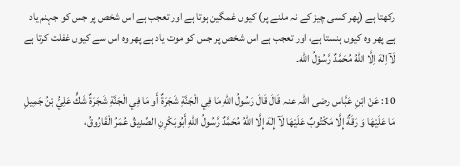رکھتا ہے (پھر کسی چیز کے نہ ملنے پر) کیوں غمگین ہوتا ہے اور تعجب ہے اس شخص پر جس کو جہنم یاد ہے پھر وہ کیوں ہنستا ہے، اور تعجب ہے اس شخص پر جس کو موت یاد ہے پھر وہ اس سے کیوں غفلت کرتا ہے لَآ اِلٰهَ اِلَّا اللهُ مُحَمَّدٌ رَّسُوْلُ الله۔

10: عَنْ ابْنِ عَبَّاس رضی اللہ عنہ قَالَ قَالَ رَسُولُ اللّٰهِ مَا فِي الْجَنَّةِ شَجَرَةٌ أَو مَا فِي الْجَنَّةِ شَجَرَةٌ شَكٍّ عَلِيُّ بْنُ جَمِيلِ مَا عَلَيْهَا وَ رَقَةٌ إِلَّا مَكْتُوبٌ عَلَيْهَا لَآ إِلٰهَ إِلَّا اللّٰهُ مُحَمَّدٌ رَّسُولُ اللّٰهِ أَبُوبَكْرِنِ الصِّدِيقُ عُمَرُ الْقَارُوقُ،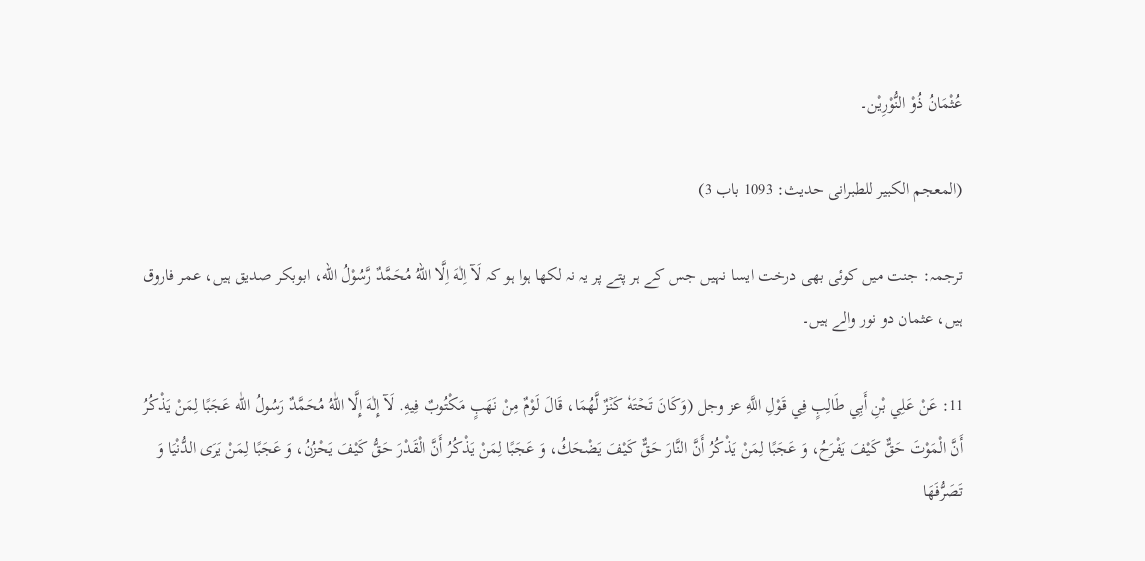عُثْمَانُ ذُوْ النُّوْرِیْن۔

(المعجم الكبير للطبرانی حدیث: 1093 باب 3)

ترجمہ: جنت میں کوئی بھی درخت ایسا نہیں جس کے ہر پتے پر یہ نہ لکھا ہوا ہو کہ لَآ اِلٰهَ اِلَّا اللهُ مُحَمَّدٌ رَّسُوْلُ الله، ابوبکر صدیق ہیں، عمر فاروق ہیں، عثمان دو نور والے ہیں۔

11: عَنْ عَلِي بْنِ أَبِي طَالِبٍ فِي قَوْلِ اللَّهِ عز وجل (وَكَانَ تَحۡتَهٗ كَنۡزٌ لَّهُمَا، قَالَ لَوْمٌ مِنْ نَهَبٍ مَكْتُوبٌ فِيهِ. لَآ إِلٰهَ إِلَّا اللّٰهُ مُحَمَّدٌ رَسُولُ اللّٰه عَجَبًا لِمَنْ يَذْكُرُ أَنَّ الْمَوْتَ حَقٌّ كَيْفَ يَفْرَحُ، وَ عَجَبًا لِمَنْ يَذْكُرُ أَنَّ النَّارَ حَقٌّ كَيْفَ يَضْحَكُ، وَ عَجَبًا لِمَنْ يَذْكُرُ أَنَّ الْقَدْرَ حَقُّ كَيْفَ يَحْزُنُ، وَ عَجَبًا لِمَنْ يَرَى الدُّنْيَا وَ تَصَرُّفَهَا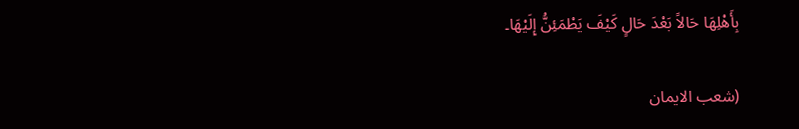بِأَهْلِهَا حَالاً بَعْدَ حَالٍ كَيْفَ يَطْمَئِنُّ إِلَيْهَا۔

(شعب الايمان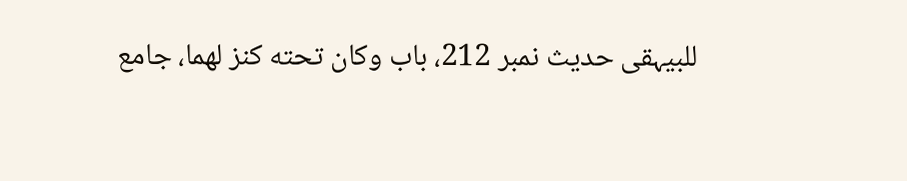للبيہقى حديث نمبر 212، باب وكان تحته كنز لهما، جامع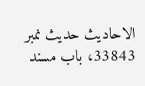الاحاديث حديث نمبر 33843، باب مسند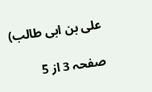علی بن ابی طالب)

صفحہ 3 از 5